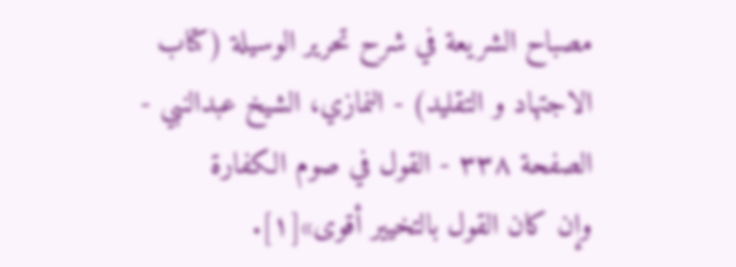مصباح الشريعة في شرح تحرير الوسيلة (كتاب الاجتهاد و التقليد) - النمازي، الشيخ عبدالنبي - الصفحة ٣٣٨ - القول في صوم الكفارة
وإن كان القول بالتخيير أقوى»[١].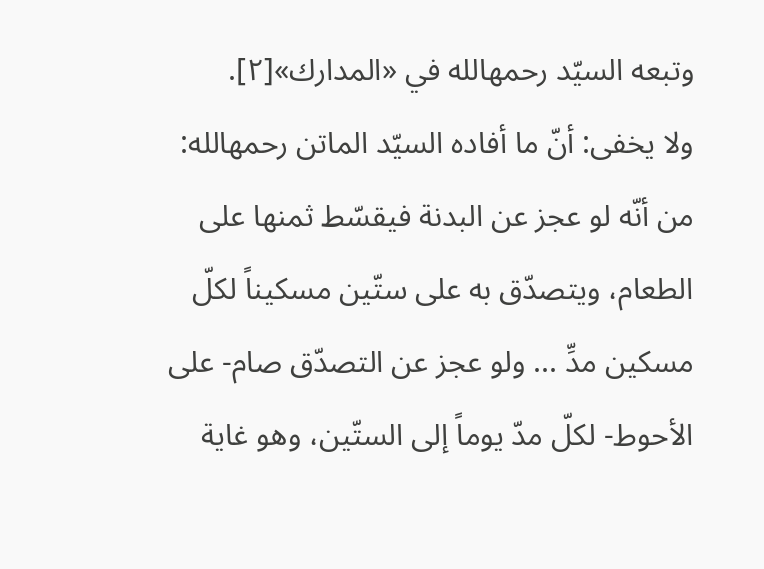وتبعه السيّد رحمهالله في «المدارك»[٢].
ولا يخفى: أنّ ما أفاده السيّد الماتن رحمهالله: من أنّه لو عجز عن البدنة فيقسّط ثمنها على الطعام، ويتصدّق به على ستّين مسكيناً لكلّ مسكين مدِّ ... ولو عجز عن التصدّق صام- على الأحوط- لكلّ مدّ يوماً إلى الستّين، وهو غاية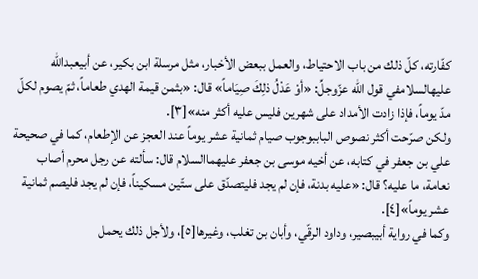كفّارته، كلّ ذلك من باب الاحتياط، والعمل ببعض الأخبار، مثل مرسلة ابن بكير، عن أبيعبداللّه عليهالسلامفي قول اللّه عزّوجلِّ: «أوْ عَدْلُ ذلِكَ صِيَاماً» قال: «بثمن قيمة الهدي طعاماً، ثمّ يصوم لكلّ مدّ يوماً، فإذا زادت الأمداد على شهرين فليس عليه أكثر منه»[٣].
ولكن صرّحت أكثر نصوص الباببوجوب صيام ثمانية عشر يوماً عند العجز عن الإطعام، كما في صحيحة علي بن جعفر في كتابه، عن أخيه موسى بن جعفر عليهماالسلام قال: سألته عن رجل محرم أصاب نعامة، ما عليه؟ قال: «عليه بدنة، فإن لم يجد فليتصدّق على ستّين مسكيناً، فإن لم يجد فليصم ثمانية عشر يوماً»[٤].
وكما في رواية أبيبصير، وداود الرقّي، وأبان بن تغلب، وغيرها[٥]، ولأجل ذلك يحمل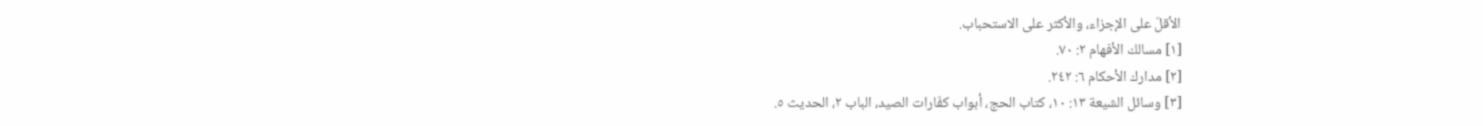الأقلّ على الإجزاء، والأكثر على الاستحباب.
[١] مسالك الأفهام ٢: ٧٠.
[٢] مدارك الأحكام ٦: ٢٤٢.
[٣] وسائل الشيعة ١٣: ١٠، كتاب الحج، أبواب كفّارات الصيد، الباب ٢، الحديث ٥.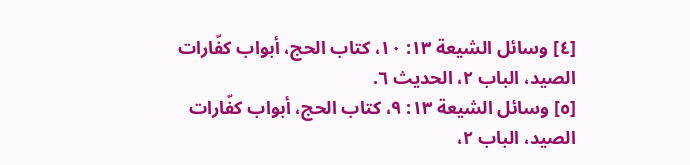[٤] وسائل الشيعة ١٣: ١٠، كتاب الحج، أبواب كفّارات الصيد، الباب ٢، الحديث ٦.
[٥] وسائل الشيعة ١٣: ٩، كتاب الحج، أبواب كفّارات الصيد، الباب ٢،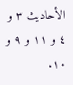الأحاديث ٣ و ٤ و ١١ و ٩ و ١٠.